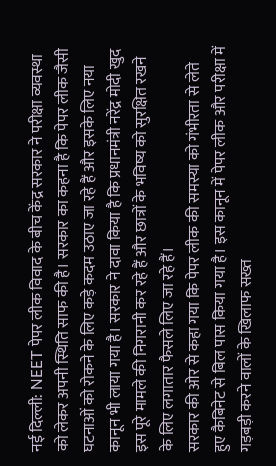नई दिल्ली: NEET पेपर लीक विवाद के बीच केंद्र सरकार ने परीक्षा व्यवस्था को लेकर अपनी स्थिति साफ की है। सरकार का कहना है कि पेपर लीक जैसी घटनाओं को रोकने के लिए कड़े कदम उठाए जा रहे हैं और इसके लिए नया कानून भी लाया गया है। सरकार ने दावा किया है कि प्रधानमंत्री नरेंद्र मोदी खुद इस पूरे मामले की निगरानी कर रहे हैं और छात्रों के भविष्य को सुरक्षित रखने के लिए लगातार फैसले लिए जा रहे हैं।
सरकार की ओर से कहा गया कि पेपर लीक की समस्या को गंभीरता से लेते हुए कैबिनेट से बिल पास किया गया है। इस कानून में पेपर लीक और परीक्षा में गड़बड़ी करने वालों के खिलाफ सख्त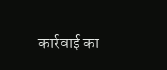कार्रवाई का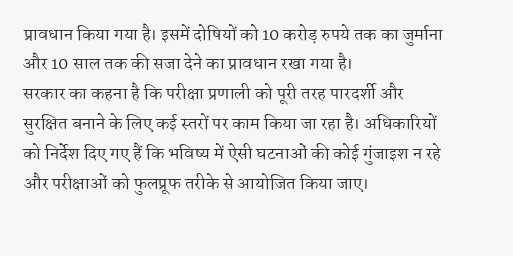प्रावधान किया गया है। इसमें दोषियों को 10 करोड़ रुपये तक का जुर्माना और 10 साल तक की सजा देने का प्रावधान रखा गया है।
सरकार का कहना है कि परीक्षा प्रणाली को पूरी तरह पारदर्शी और सुरक्षित बनाने के लिए कई स्तरों पर काम किया जा रहा है। अधिकारियों को निर्देश दिए गए हैं कि भविष्य में ऐसी घटनाओं की कोई गुंजाइश न रहे और परीक्षाओं को फुलप्रूफ तरीके से आयोजित किया जाए।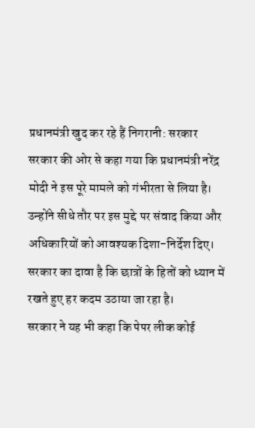प्रधानमंत्री खुद कर रहे हैं निगरानी: सरकार
सरकार की ओर से कहा गया कि प्रधानमंत्री नरेंद्र मोदी ने इस पूरे मामले को गंभीरता से लिया है। उन्होंने सीधे तौर पर इस मुद्दे पर संवाद किया और अधिकारियों को आवश्यक दिशा-निर्देश दिए। सरकार का दावा है कि छात्रों के हितों को ध्यान में रखते हुए हर कदम उठाया जा रहा है।
सरकार ने यह भी कहा कि पेपर लीक कोई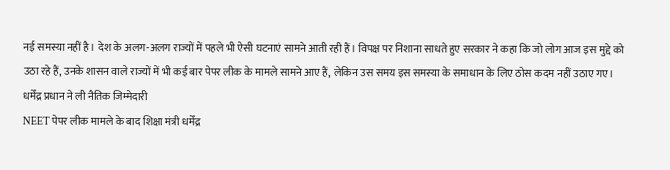नई समस्या नहीं है। देश के अलग-अलग राज्यों में पहले भी ऐसी घटनाएं सामने आती रही हैं। विपक्ष पर निशाना साधते हुए सरकार ने कहा कि जो लोग आज इस मुद्दे को उठा रहे हैं, उनके शासन वाले राज्यों में भी कई बार पेपर लीक के मामले सामने आए हैं, लेकिन उस समय इस समस्या के समाधान के लिए ठोस कदम नहीं उठाए गए।
धर्मेंद्र प्रधान ने ली नैतिक जिम्मेदारी
NEET पेपर लीक मामले के बाद शिक्षा मंत्री धर्मेंद्र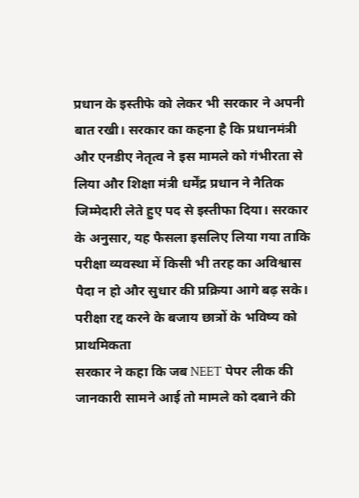प्रधान के इस्तीफे को लेकर भी सरकार ने अपनी बात रखी। सरकार का कहना है कि प्रधानमंत्री और एनडीए नेतृत्व ने इस मामले को गंभीरता से लिया और शिक्षा मंत्री धर्मेंद्र प्रधान ने नैतिक जिम्मेदारी लेते हुए पद से इस्तीफा दिया। सरकार के अनुसार, यह फैसला इसलिए लिया गया ताकि परीक्षा व्यवस्था में किसी भी तरह का अविश्वास पैदा न हो और सुधार की प्रक्रिया आगे बढ़ सके।
परीक्षा रद्द करने के बजाय छात्रों के भविष्य को प्राथमिकता
सरकार ने कहा कि जब NEET पेपर लीक की जानकारी सामने आई तो मामले को दबाने की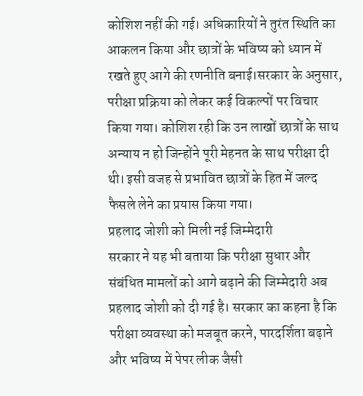कोशिश नहीं की गई। अधिकारियों ने तुरंत स्थिति का आकलन किया और छात्रों के भविष्य को ध्यान में रखते हुए आगे की रणनीति बनाई।सरकार के अनुसार, परीक्षा प्रक्रिया को लेकर कई विकल्पों पर विचार किया गया। कोशिश रही कि उन लाखों छात्रों के साथ अन्याय न हो जिन्होंने पूरी मेहनत के साथ परीक्षा दी थी। इसी वजह से प्रभावित छात्रों के हित में जल्द फैसले लेने का प्रयास किया गया।
प्रहलाद जोशी को मिली नई जिम्मेदारी
सरकार ने यह भी बताया कि परीक्षा सुधार और संबंधित मामलों को आगे बढ़ाने की जिम्मेदारी अब प्रहलाद जोशी को दी गई है। सरकार का कहना है कि परीक्षा व्यवस्था को मजबूत करने, पारदर्शिता बढ़ाने और भविष्य में पेपर लीक जैसी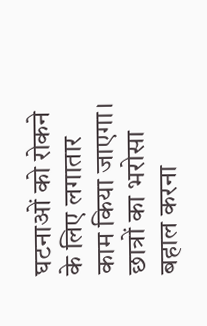घटनाओं को रोकने के लिए लगातार काम किया जाएगा।
छात्रों का भरोसा बहाल करना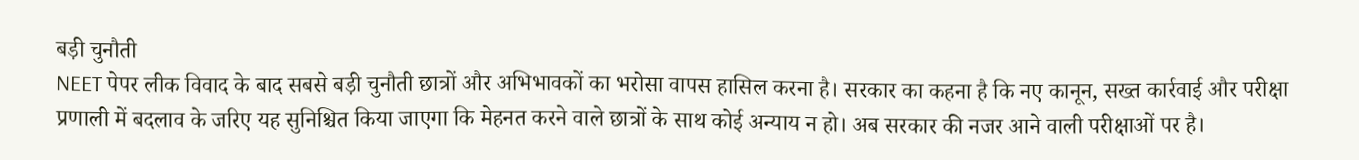बड़ी चुनौती
NEET पेपर लीक विवाद के बाद सबसे बड़ी चुनौती छात्रों और अभिभावकों का भरोसा वापस हासिल करना है। सरकार का कहना है कि नए कानून, सख्त कार्रवाई और परीक्षा प्रणाली में बदलाव के जरिए यह सुनिश्चित किया जाएगा कि मेहनत करने वाले छात्रों के साथ कोई अन्याय न हो। अब सरकार की नजर आने वाली परीक्षाओं पर है।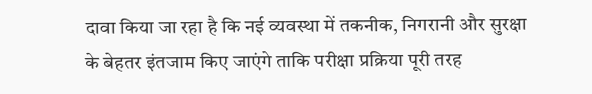दावा किया जा रहा है कि नई व्यवस्था में तकनीक, निगरानी और सुरक्षा के बेहतर इंतजाम किए जाएंगे ताकि परीक्षा प्रक्रिया पूरी तरह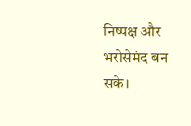निष्पक्ष और भरोसेमंद बन सके।